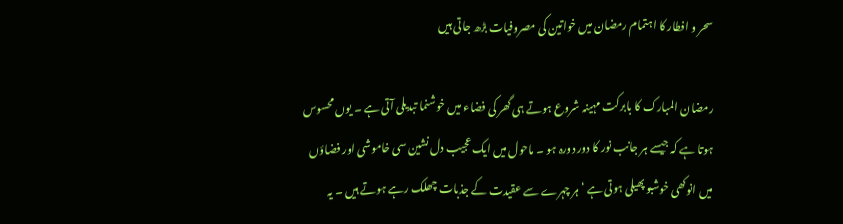سحر و افطار کا اہتمام رمضان میں خواتین کی مصروفیات بڑھ جاتی ہیں

رمضان المبارک کا بابرکت مہینہ شروع ہوتے ہی گھر کی فضاء میں خوشنما تبدیلی آتی ہے ۔ یوں محسوس ہوتا ہے کہ جیسے ہر جانب نور کا دور دورہ ہو ۔ ماحول میں ایک عجیب دل نشین سی خاموشی اور فضاؤں میں انوکھی خوشبو پھیلی ہوتی ہے ‘ ہر چہرے سے عقیدت کے جذبات چھلک رہے ہوتے ہیں ۔ یہ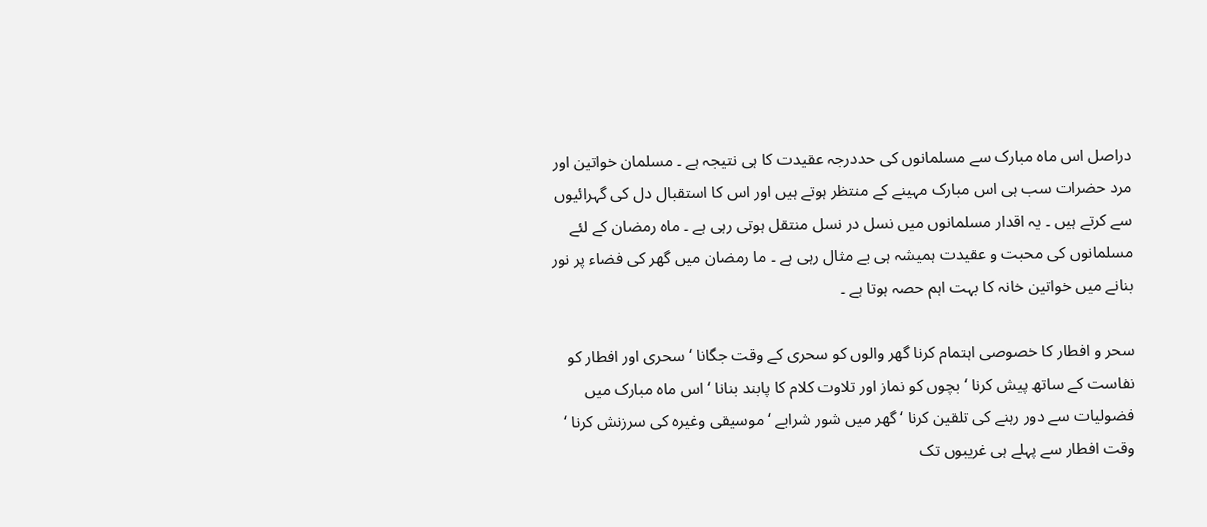دراصل اس ماہ مبارک سے مسلمانوں کی حددرجہ عقیدت کا ہی نتیجہ ہے ۔ مسلمان خواتین اور مرد حضرات سب ہی اس مبارک مہینے کے منتظر ہوتے ہیں اور اس کا استقبال دل کی گہرائیوں سے کرتے ہیں ۔ یہ اقدار مسلمانوں میں نسل در نسل منتقل ہوتی رہی ہے ۔ ماہ رمضان کے لئے مسلمانوں کی محبت و عقیدت ہمیشہ ہی بے مثال رہی ہے ۔ ما رمضان میں گھر کی فضاء پر نور بنانے میں خواتین خانہ کا بہت اہم حصہ ہوتا ہے ۔

سحر و افطار کا خصوصی اہتمام کرنا گھر والوں کو سحری کے وقت جگانا ‘ سحری اور افطار کو نفاست کے ساتھ پیش کرنا ‘ بچوں کو نماز اور تلاوت کلام کا پابند بنانا ‘ اس ماہ مبارک میں فضولیات سے دور رہنے کی تلقین کرنا ‘ گھر میں شور شرابے ‘ موسیقی وغیرہ کی سرزنش کرنا ‘ وقت افطار سے پہلے ہی غریبوں تک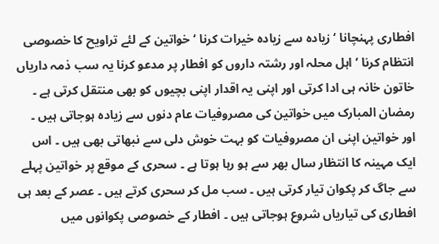افطاری پہنچانا ‘ زیادہ سے زیادہ خیرات کرنا ‘ خواتین کے لئے تراویح کا خصوصی انتظام کرنا ‘ اہل محلہ اور رشتہ داروں کو افطار پر مدعو کرنا یہ سب ذمہ داریاں خاتون خانہ ہی ادا کرتی اور اپنی یہ اقدار اپنی بچیوں کو بھی منتقل کرتی ہے ۔ رمضان المبارک میں خواتین کی مصروفیات عام دنوں سے زیادہ ہوجاتی ہیں ۔ اور خواتین اپنی ان مصروفیات کو بہت خوش دلی سے نبھاتی بھی ہیں ۔ اس ایک مہینہ کا انتظار سال بھر سے ہو رہا ہوتا ہے ۔ سحری کے موقع پر خواتین پہلے سے جاگ کر پکوان تیار کرتی ہیں ۔ سب مل کر سحری کرتے ہیں ۔ عصر کے بعد ہی افطاری کی تیاریاں شروع ہوجاتی ہیں ۔ افطار کے خصوصی پکوانوں میں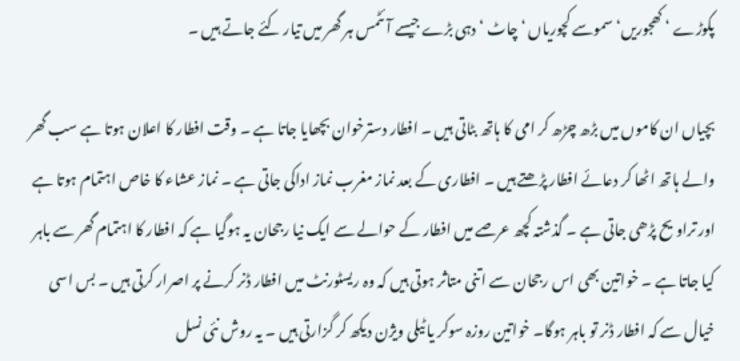پکوڑے ‘ کھجوریں‘سموسے کچوریاں ‘ چاٹ ‘ دہی بڑے جیسے آئٹمس ہر گھر میں تیار کئے جاتے ہیں ۔

بچیاں ان کاموں میں بڑھ چڑھ کر امی کا ہاتھ بٹاتی ہیں ۔ افطار دسترخوان بچھایا جاتا ہے ۔ وقت افطار کا اعلان ہوتا ہے سب گھر والے ہاتھ اٹھا کر دعائے افطار پڑھتے ہیں ۔ افطاری کے بعد نماز مغرب نماز اداکی جاتی ہے ۔ نماز عشاء کا خاص اہتمام ہوتا ہے اور تراویح پڑھی جاتی ہے ۔ گذشتہ کچھ عرصے میں افطار کے حوالے سے ایک نیا رجحان یہ ہوگیا ہے کہ افطار کا اہتمام گھر سے باہر کیا جاتا ہے ۔ خواتین بھی اس رجحان سے اتنی متاثر ہوتی ہیں کہ وہ ریسٹورنٹ میں افطار ڈنر کرنے پر اصرار کرتی ہیں ۔ بس اسی خیال سے کہ افطار ڈنر تو باہر ہوگا۔ خواتین روزہ سوکر یا ٹیلی ویژن دیکھ کر گزارتی ہیں ۔ یہ روش نئی نسل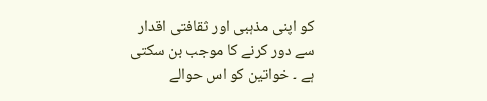کو اپنی مذہبی اور ثقافتی اقدار سے دور کرنے کا موجب بن سکتی ہے ۔ خواتین کو اس حوالے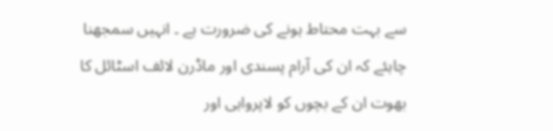سے بہت محتاط ہونے کی ضرورت ہے ۔ انہیں سمجھنا چاہئے کہ ان کی آرام پسندی اور ماڈرن لائف اسٹائل کا بھوت ان کے بچوں کو لاپرواہی اور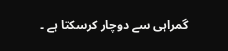گمراہی سے دوچار کرسکتا ہے ۔